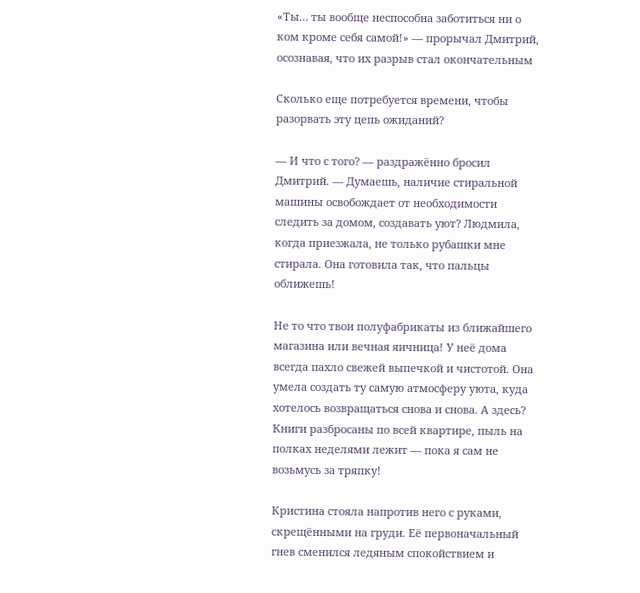«Ты… ты вообще неспособна заботиться ни о ком кроме себя самой!» — прорычал Дмитрий, осознавая, что их разрыв стал окончательным

Сколько еще потребуется времени, чтобы разорвать эту цепь ожиданий?

— И что с того? — раздражённо бросил Дмитрий. — Думаешь, наличие стиральной машины освобождает от необходимости следить за домом, создавать уют? Людмила, когда приезжала, не только рубашки мне стирала. Она готовила так, что пальцы оближешь!

Не то что твои полуфабрикаты из ближайшего магазина или вечная яичница! У неё дома всегда пахло свежей выпечкой и чистотой. Она умела создать ту самую атмосферу уюта, куда хотелось возвращаться снова и снова. А здесь? Книги разбросаны по всей квартире, пыль на полках неделями лежит — пока я сам не возьмусь за тряпку!

Кристина стояла напротив него с руками, скрещёнными на груди. Её первоначальный гнев сменился ледяным спокойствием и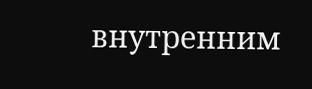внутренним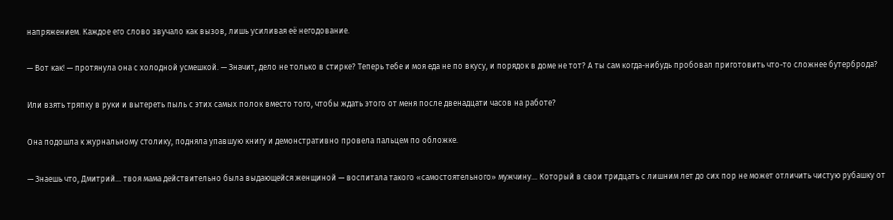напряжением. Каждое его слово звучало как вызов, лишь усиливая её негодование.

— Вот как! — протянула она с холодной усмешкой. — Значит, дело не только в стирке? Теперь тебе и моя еда не по вкусу, и порядок в доме не тот? А ты сам когда-нибудь пробовал приготовить что-то сложнее бутерброда?

Или взять тряпку в руки и вытереть пыль с этих самых полок вместо того, чтобы ждать этого от меня после двенадцати часов на работе?

Она подошла к журнальному столику, подняла упавшую книгу и демонстративно провела пальцем по обложке.

— Знаешь что, Дмитрий… твоя мама действительно была выдающейся женщиной — воспитала такого «самостоятельного» мужчину… Который в свои тридцать с лишним лет до сих пор не может отличить чистую рубашку от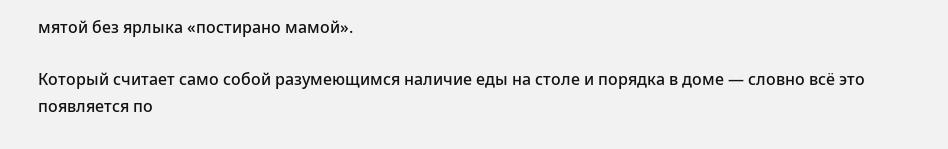мятой без ярлыка «постирано мамой».

Который считает само собой разумеющимся наличие еды на столе и порядка в доме — словно всё это появляется по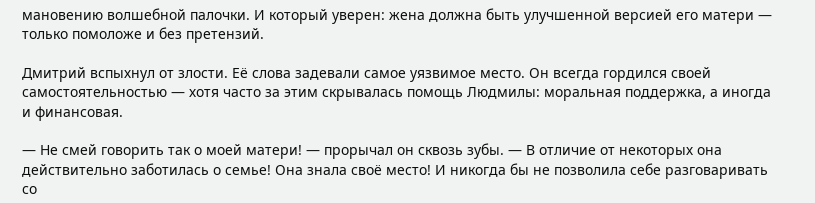мановению волшебной палочки. И который уверен: жена должна быть улучшенной версией его матери — только помоложе и без претензий.

Дмитрий вспыхнул от злости. Её слова задевали самое уязвимое место. Он всегда гордился своей самостоятельностью — хотя часто за этим скрывалась помощь Людмилы: моральная поддержка, а иногда и финансовая.

— Не смей говорить так о моей матери! — прорычал он сквозь зубы. — В отличие от некоторых она действительно заботилась о семье! Она знала своё место! И никогда бы не позволила себе разговаривать со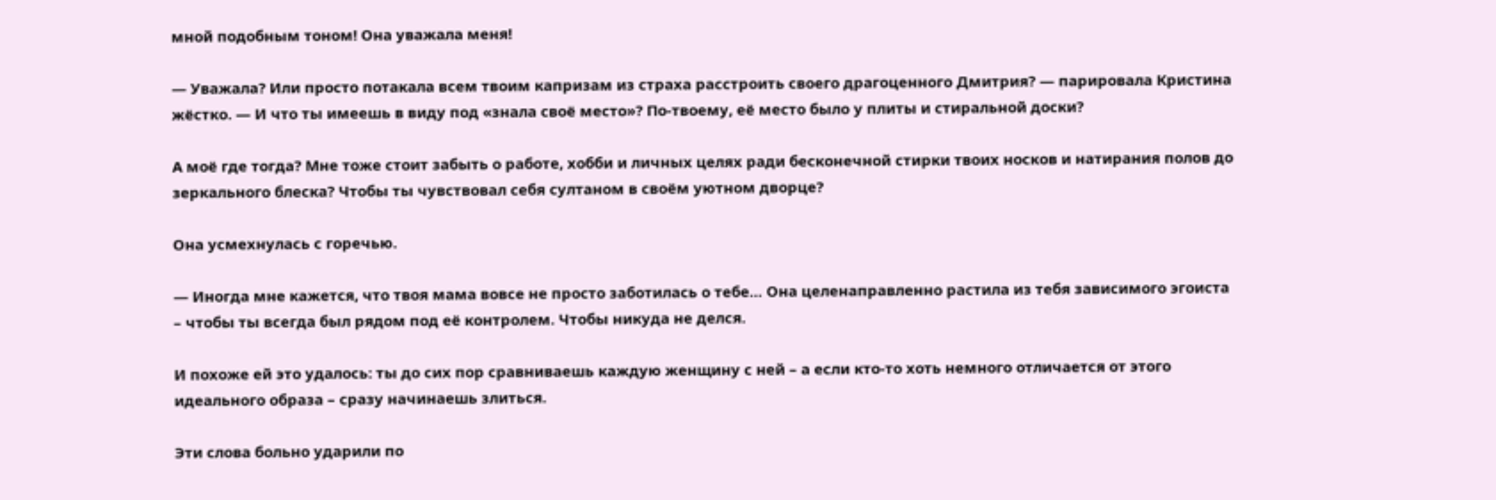мной подобным тоном! Она уважала меня!

— Уважала? Или просто потакала всем твоим капризам из страха расстроить своего драгоценного Дмитрия? — парировала Кристина жёстко. — И что ты имеешь в виду под «знала своё место»? По-твоему, её место было у плиты и стиральной доски?

А моё где тогда? Мне тоже стоит забыть о работе, хобби и личных целях ради бесконечной стирки твоих носков и натирания полов до зеркального блеска? Чтобы ты чувствовал себя султаном в своём уютном дворце?

Она усмехнулась с горечью.

— Иногда мне кажется, что твоя мама вовсе не просто заботилась о тебе… Она целенаправленно растила из тебя зависимого эгоиста – чтобы ты всегда был рядом под её контролем. Чтобы никуда не делся.

И похоже ей это удалось: ты до сих пор сравниваешь каждую женщину с ней – а если кто-то хоть немного отличается от этого идеального образа – сразу начинаешь злиться.

Эти слова больно ударили по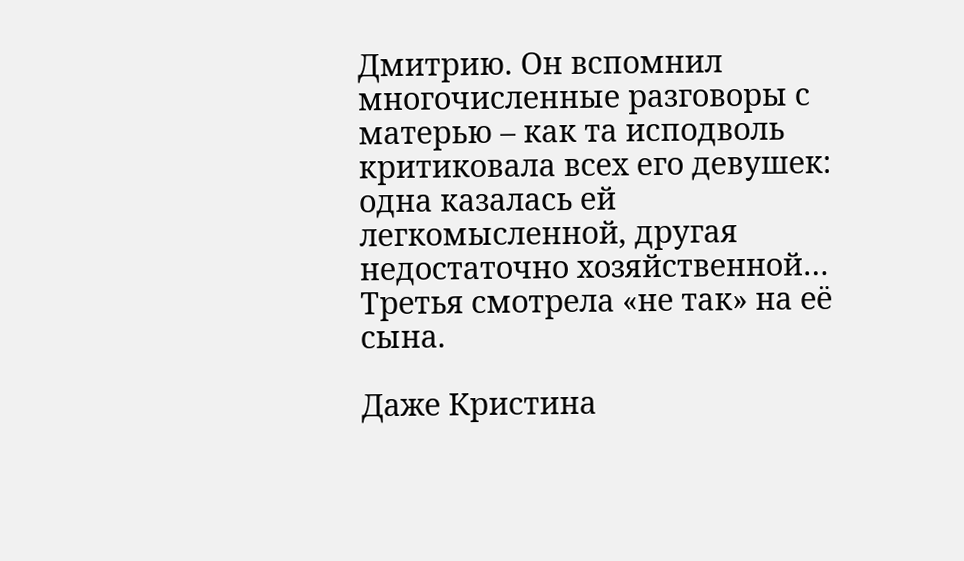Дмитрию. Он вспомнил многочисленные разговоры с матерью – как та исподволь критиковала всех его девушек: одна казалась ей легкомысленной, другая недостаточно хозяйственной… Третья смотрела «не так» на её сына.

Даже Кристина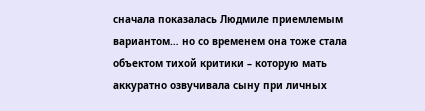сначала показалась Людмиле приемлемым вариантом… но со временем она тоже стала объектом тихой критики – которую мать аккуратно озвучивала сыну при личных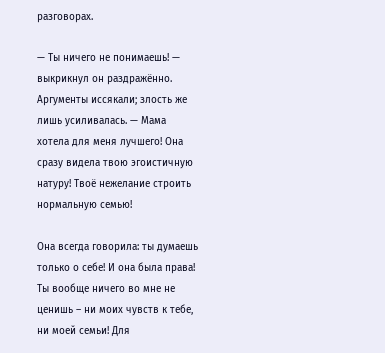разговорах.

— Ты ничего не понимаешь! — выкрикнул он раздражённо. Аргументы иссякали; злость же лишь усиливалась. — Мама хотела для меня лучшего! Она сразу видела твою эгоистичную натуру! Твоё нежелание строить нормальную семью!

Она всегда говорила: ты думаешь только о себе! И она была права! Ты вообще ничего во мне не ценишь – ни моих чувств к тебе, ни моей семьи! Для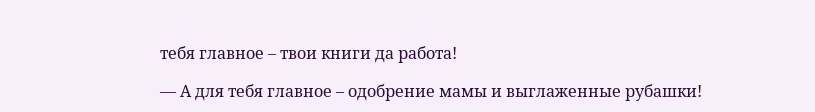тебя главное – твои книги да работа!

— А для тебя главное – одобрение мамы и выглаженные рубашки!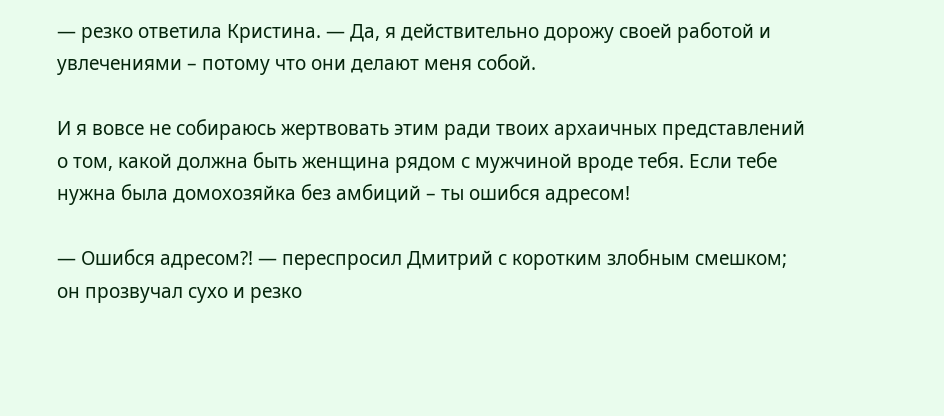— резко ответила Кристина. — Да, я действительно дорожу своей работой и увлечениями – потому что они делают меня собой.

И я вовсе не собираюсь жертвовать этим ради твоих архаичных представлений о том, какой должна быть женщина рядом с мужчиной вроде тебя. Если тебе нужна была домохозяйка без амбиций – ты ошибся адресом!

— Ошибся адресом?! — переспросил Дмитрий с коротким злобным смешком; он прозвучал сухо и резко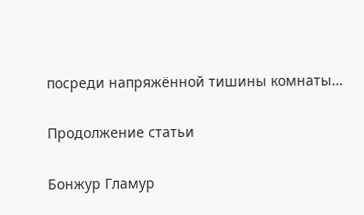посреди напряжённой тишины комнаты…

Продолжение статьи

Бонжур Гламур